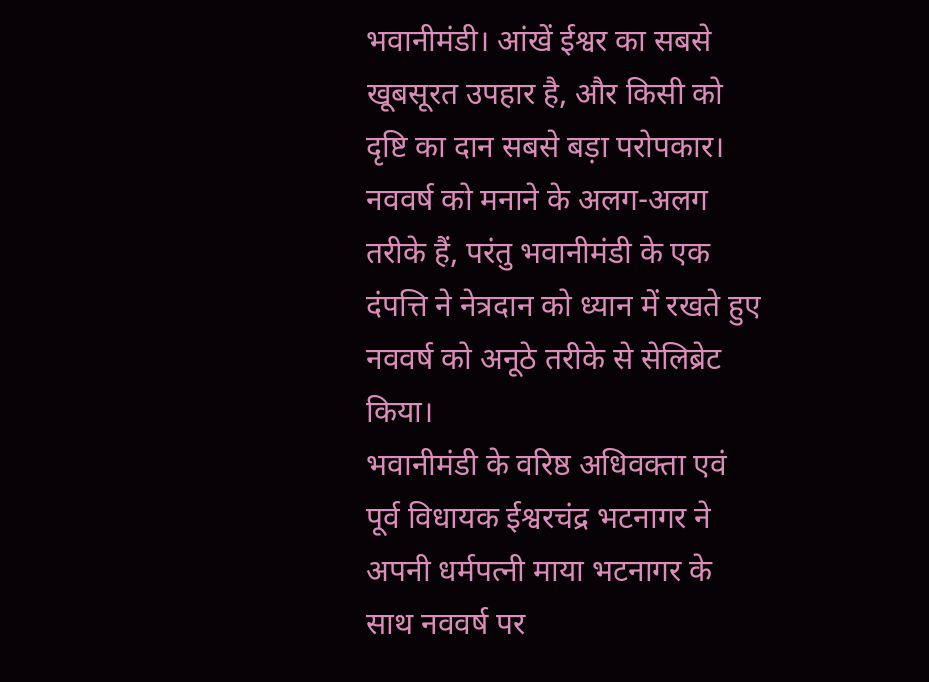भवानीमंडी। आंखें ईश्वर का सबसे खूबसूरत उपहार है, और किसी को दृष्टि का दान सबसे बड़ा परोपकार। नववर्ष को मनाने के अलग-अलग तरीके हैं, परंतु भवानीमंडी के एक दंपत्ति ने नेत्रदान को ध्यान में रखते हुए नववर्ष को अनूठे तरीके से सेलिब्रेट किया।
भवानीमंडी के वरिष्ठ अधिवक्ता एवं पूर्व विधायक ईश्वरचंद्र भटनागर ने अपनी धर्मपत्नी माया भटनागर के साथ नववर्ष पर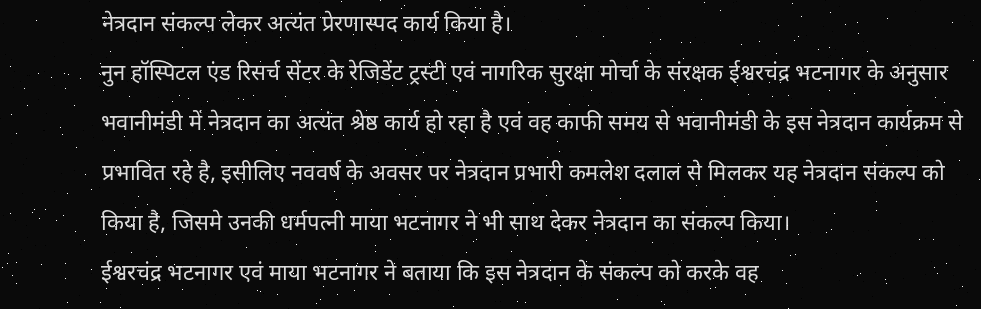नेत्रदान संकल्प लेकर अत्यंत प्रेरणास्पद कार्य किया है।
नुन हॉस्पिटल एंड रिसर्च सेंटर के रेजिडेंट ट्रस्टी एवं नागरिक सुरक्षा मोर्चा के संरक्षक ईश्वरचंद्र भटनागर के अनुसार भवानीमंडी में नेत्रदान का अत्यंत श्रेष्ठ कार्य हो रहा है एवं वह काफी समय से भवानीमंडी के इस नेत्रदान कार्यक्रम से प्रभावित रहे है, इसीलिए नववर्ष के अवसर पर नेत्रदान प्रभारी कमलेश दलाल से मिलकर यह नेत्रदान संकल्प को किया है, जिसमे उनकी धर्मपत्नी माया भटनागर ने भी साथ देकर नेत्रदान का संकल्प किया।
ईश्वरचंद्र भटनागर एवं माया भटनागर ने बताया कि इस नेत्रदान के संकल्प को करके वह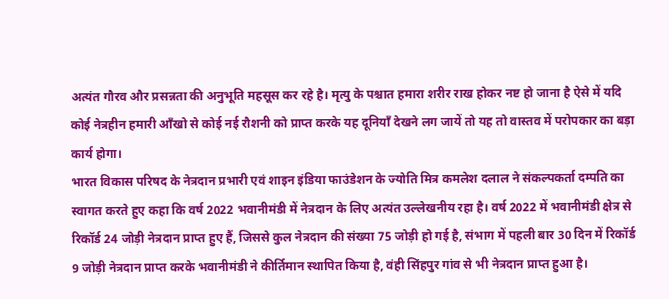अत्यंत गौरव और प्रसन्नता की अनुभूति महसूस कर रहे है। मृत्यु के पश्चात हमारा शरीर राख होकर नष्ट हो जाना है ऐसे में यदि कोई नेत्रहीन हमारी आँखो से कोई नई रौशनी को प्राप्त करके यह दूनियाँ देखने लग जायें तो यह तो वास्तव में परोपकार का बड़ा कार्य होगा।
भारत विकास परिषद के नेत्रदान प्रभारी एवं शाइन इंडिया फाउंडेशन के ज्योति मित्र कमलेश दलाल ने संकल्पकर्ता दम्पति का स्वागत करते हुए कहा कि वर्ष 2022 भवानीमंडी में नेत्रदान के लिए अत्यंत उल्लेखनीय रहा है। वर्ष 2022 में भवानीमंडी क्षेत्र से रिकॉर्ड 24 जोड़ी नेत्रदान प्राप्त हुए हैं, जिससे कुल नेत्रदान की संख्या 75 जोड़ी हो गई है, संभाग में पहली बार 30 दिन में रिकॉर्ड 9 जोड़ी नेत्रदान प्राप्त करके भवानीमंडी ने कीर्तिमान स्थापित किया है, वंही सिंहपुर गांव से भी नेत्रदान प्राप्त हुआ है।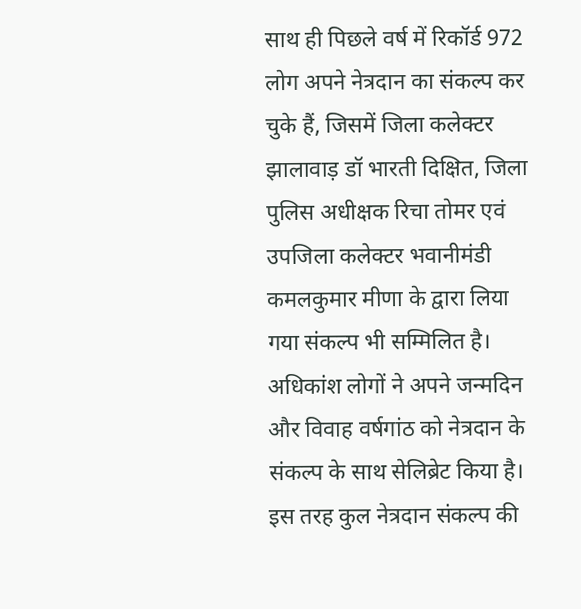साथ ही पिछले वर्ष में रिकॉर्ड 972 लोग अपने नेत्रदान का संकल्प कर चुके हैं, जिसमें जिला कलेक्टर झालावाड़ डॉ भारती दिक्षित, जिला पुलिस अधीक्षक रिचा तोमर एवं उपजिला कलेक्टर भवानीमंडी कमलकुमार मीणा के द्वारा लिया गया संकल्प भी सम्मिलित है। अधिकांश लोगों ने अपने जन्मदिन और विवाह वर्षगांठ को नेत्रदान के संकल्प के साथ सेलिब्रेट किया है। इस तरह कुल नेत्रदान संकल्प की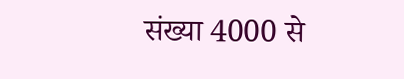संख्या 4000 से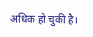अधिक हो चुकी है।